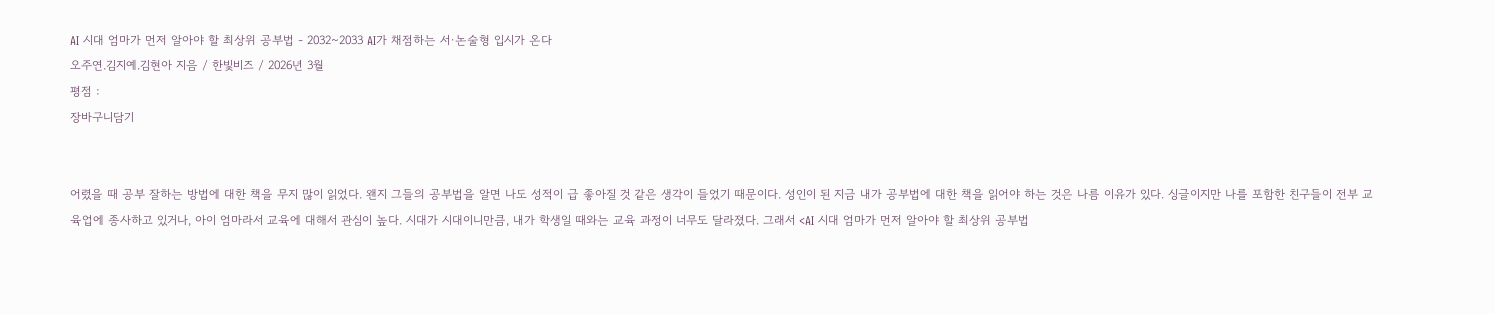AI 시대 엄마가 먼저 알아야 할 최상위 공부법 - 2032~2033 AI가 채점하는 서·논술형 입시가 온다
오주연.김지예.김현아 지음 / 한빛비즈 / 2026년 3월
평점 :
장바구니담기


어렸을 때 공부 잘하는 방법에 대한 책을 무지 많이 읽었다. 왠지 그들의 공부법을 알면 나도 성적이 급 좋아질 것 같은 생각이 들었기 때문이다. 성인이 된 지금 내가 공부법에 대한 책을 읽어야 하는 것은 나름 이유가 있다. 싱글이지만 나를 포함한 친구들이 전부 교육업에 종사하고 있거나, 아이 엄마라서 교육에 대해서 관심이 높다. 시대가 시대이니만큼, 내가 학생일 때와는 교육 과정이 너무도 달라졌다. 그래서 <AI 시대 엄마가 먼저 알아야 할 최상위 공부법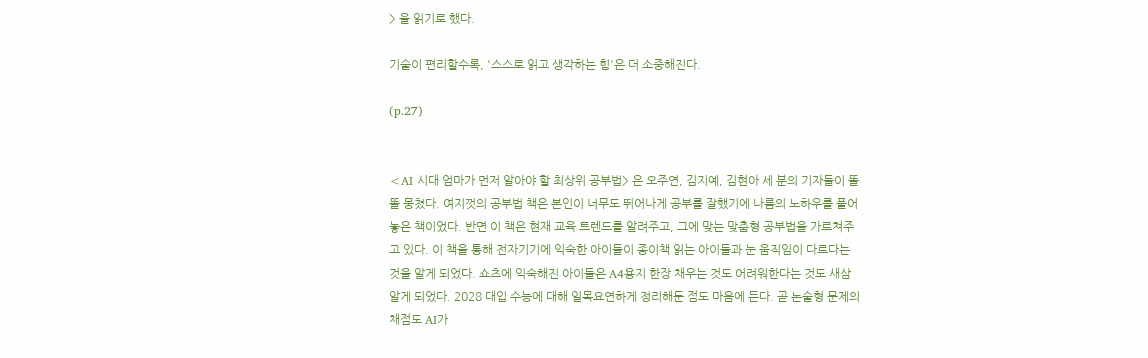> 을 읽기로 했다.

기술이 편리할수록, '스스로 읽고 생각하는 힘'은 더 소중해진다.

(p.27)


<AI 시대 엄마가 먼저 알아야 할 최상위 공부법> 은 오주연, 김지예, 김현아 세 분의 기자들이 똘똘 뭉쳤다. 여지껏의 공부법 책은 본인이 너무도 뛰어나게 공부를 잘했기에 나름의 노하우를 풀어놓은 책이었다. 반면 이 책은 현재 교육 트렌드를 알려주고, 그에 맞는 맞춤형 공부법을 가르쳐주고 있다. 이 책을 통해 전자기기에 익숙한 아이들이 종이책 읽는 아이들과 눈 움직임이 다르다는 것을 알게 되었다. 쇼츠에 익숙해진 아이들은 A4용지 한장 채우는 것도 어려워한다는 것도 새삼 알게 되었다. 2028 대입 수능에 대해 일목요연하게 정리해둔 점도 마음에 든다. 곧 논술형 문제의 채점도 AI가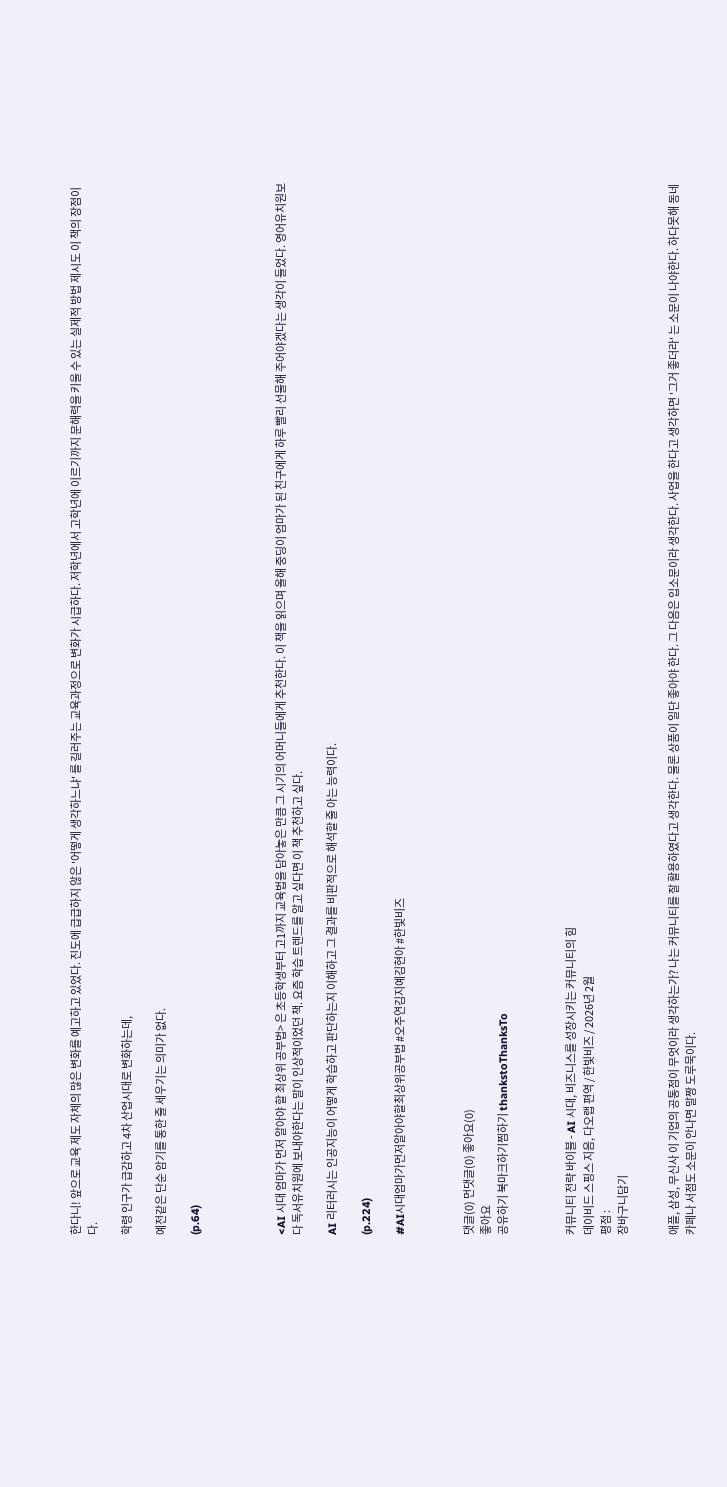한다니! 앞으로 교육 제도 자체의 많은 변화를 예고하고 있었다. 진도에 급급하지 않은 '어떻게 생각하느냐' 를 길러주는 교육과정으로 변화가 시급하다. 저학년에서 고학년에 이르기까지 문해력을 키울 수 있는 실제적 방법 제시도 이 책의 장점이다.

학령 인구가 급감하고 4차 산업시대로 변화하는데,

예전같은 단순 암기를 통한 줄 세우기는 의미가 없다.

(p.64)




<AI 시대 엄마가 먼저 알아야 할 최상위 공부법> 은 초등학생부터 고1까지 교육법을 담아놓은 만큼 그 시기의 어머니들에게 추천한다. 이 책을 읽으며 올해 중딩이 엄마가 된 친구에게 하루 빨리 선물해 주어야겠다는 생각이 들었다. 영어유치원보다 독서유치원에 보내야한다는 말이 인상적이었던 책. 요즘 학습 트렌드를 알고 싶다면 이 책 추천하고 싶다.

AI 리터러시는 인공지능이 어떻게 학습하고 판단하는지 이해하고 그 결과를 비판적으로 해석할 줄 아는 능력이다.

(p.224)

#AI시대엄마가먼저알아야할최상위공부법 #오주연김지예김현아 #한빛비즈



댓글(0) 먼댓글(0) 좋아요(0)
좋아요
공유하기 북마크하기찜하기 thankstoThanksTo



커뮤니티 전략 바이블 - AI 시대, 비즈니스를 성장시키는 커뮤니티의 힘
데이비드 스핑스 지음, 다오랩 편역 / 한빛비즈 / 2026년 2월
평점 :
장바구니담기


애플, 삼성, 무신사 이 기업의 공통점이 무엇이라 생각하는가? 나는 커뮤니티를 잘 활용하였다고 생각한다. 물론 상품이 일단 좋아야 한다. 그 다음은 입소문이라 생각한다. 사업을 한다고 생각하면 '그거 좋더라' 는 소문이 나야한다. 하다못해 동네 카페나 서점도 소문이 안나면 말짱 도루묵이다.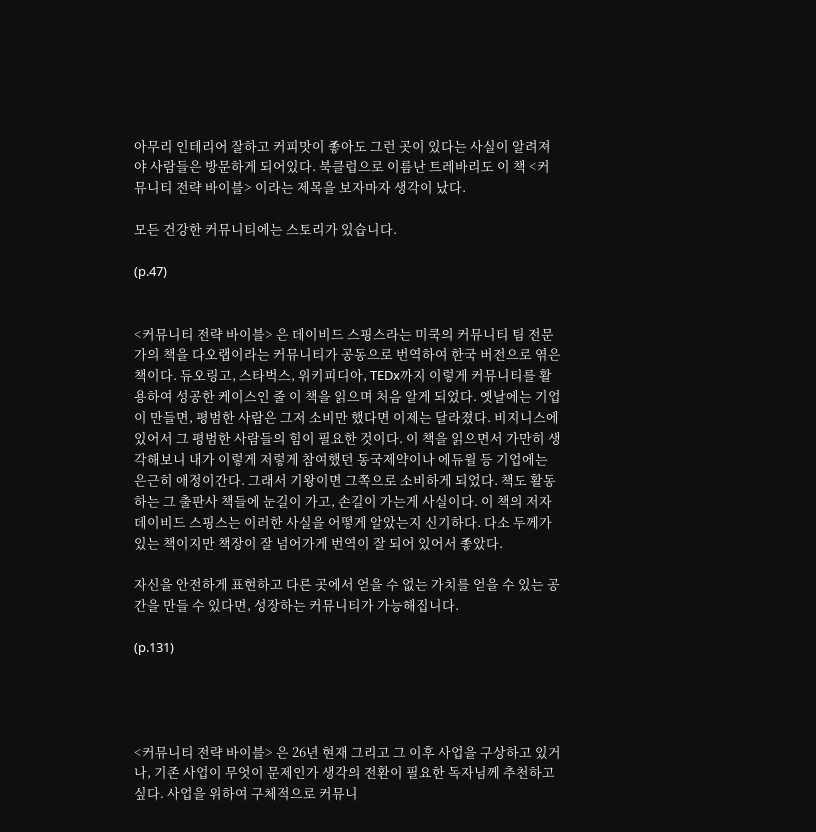아무리 인테리어 잘하고 커피맛이 좋아도 그런 곳이 있다는 사실이 알려져야 사람들은 방문하게 되어있다. 북클럽으로 이름난 트레바리도 이 책 <커뮤니티 전략 바이블> 이라는 제목을 보자마자 생각이 났다.

모든 건강한 커뮤니티에는 스토리가 있습니다.

(p.47)


<커뮤니티 전략 바이블> 은 데이비드 스핑스라는 미쿡의 커뮤니티 팀 전문가의 책을 다오랩이라는 커뮤니티가 공동으로 번역하여 한국 버전으로 엮은 책이다. 듀오링고, 스타벅스, 위키피디아, TEDx까지 이렇게 커뮤니티를 활용하여 성공한 케이스인 줄 이 책을 읽으며 처음 알게 되었다. 옛날에는 기업이 만들면, 평범한 사람은 그저 소비만 했다면 이제는 달라졌다. 비지니스에 있어서 그 평범한 사람들의 힘이 필요한 것이다. 이 책을 읽으면서 가만히 생각해보니 내가 이렇게 저렇게 참여했던 동국제약이나 에듀윌 등 기업에는 은근히 애정이간다. 그래서 기왕이면 그쪽으로 소비하게 되었다. 책도 활동하는 그 출판사 책들에 눈길이 가고, 손길이 가는게 사실이다. 이 책의 저자 데이비드 스핑스는 이러한 사실을 어떻게 알았는지 신기하다. 다소 두께가 있는 책이지만 책장이 잘 넘어가게 번역이 잘 되어 있어서 좋았다.

자신을 안전하게 표현하고 다른 곳에서 얻을 수 없는 가치를 얻을 수 있는 공간을 만들 수 있다면, 성장하는 커뮤니티가 가능해집니다.

(p.131)




<커뮤니티 전략 바이블> 은 26년 현재 그리고 그 이후 사업을 구상하고 있거나, 기존 사업이 무엇이 문제인가 생각의 전환이 필요한 독자님께 추천하고 싶다. 사업을 위하여 구체적으로 커뮤니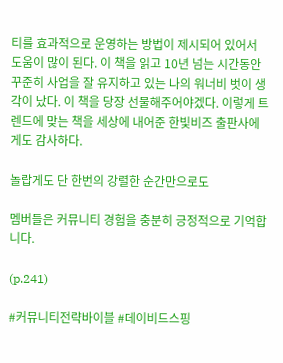티를 효과적으로 운영하는 방법이 제시되어 있어서 도움이 많이 된다. 이 책을 읽고 10년 넘는 시간동안 꾸준히 사업을 잘 유지하고 있는 나의 워너비 벗이 생각이 났다. 이 책을 당장 선물해주어야겠다. 이렇게 트렌드에 맞는 책을 세상에 내어준 한빛비즈 출판사에게도 감사하다.

놀랍게도 단 한번의 강렬한 순간만으로도

멤버들은 커뮤니티 경험을 충분히 긍정적으로 기억합니다.

(p.241)

#커뮤니티전략바이블 #데이비드스핑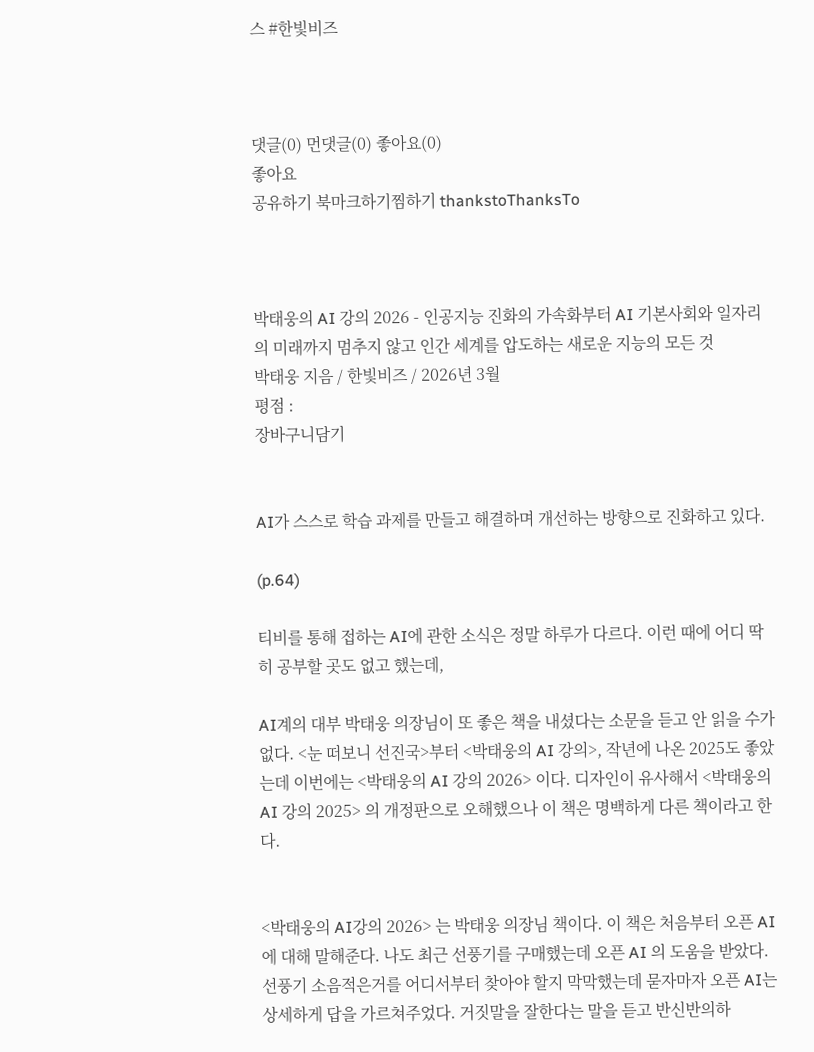스 #한빛비즈



댓글(0) 먼댓글(0) 좋아요(0)
좋아요
공유하기 북마크하기찜하기 thankstoThanksTo



박태웅의 AI 강의 2026 - 인공지능 진화의 가속화부터 AI 기본사회와 일자리의 미래까지 멈추지 않고 인간 세계를 압도하는 새로운 지능의 모든 것
박태웅 지음 / 한빛비즈 / 2026년 3월
평점 :
장바구니담기


AI가 스스로 학습 과제를 만들고 해결하며 개선하는 방향으로 진화하고 있다.

(p.64)

티비를 통해 접하는 AI에 관한 소식은 정말 하루가 다르다. 이런 때에 어디 딱히 공부할 곳도 없고 했는데,

AI계의 대부 박태웅 의장님이 또 좋은 책을 내셨다는 소문을 듣고 안 읽을 수가 없다. <눈 떠보니 선진국>부터 <박태웅의 AI 강의>, 작년에 나온 2025도 좋았는데 이번에는 <박태웅의 AI 강의 2026> 이다. 디자인이 유사해서 <박태웅의 AI 강의 2025> 의 개정판으로 오해했으나 이 책은 명백하게 다른 책이라고 한다.


<박태웅의 AI강의 2026> 는 박태웅 의장님 책이다. 이 책은 처음부터 오픈 AI 에 대해 말해준다. 나도 최근 선풍기를 구매했는데 오픈 AI 의 도움을 받았다. 선풍기 소음적은거를 어디서부터 찾아야 할지 막막했는데 묻자마자 오픈 AI는 상세하게 답을 가르쳐주었다. 거짓말을 잘한다는 말을 듣고 반신반의하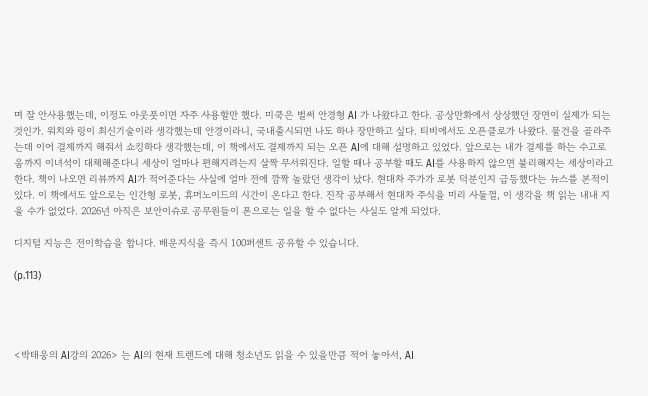며 잘 안사용했는데, 이정도 아웃풋이면 자주 사용할만 했다. 미쿡은 벌써 안경형 AI 가 나왔다고 한다. 공상만화에서 상상했던 장면이 실제가 되는 것인가. 워치와 링이 최신기술이라 생각했는데 안경이라니, 국내출시되면 나도 하나 장만하고 싶다. 티비에서도 오픈클로가 나왔다. 물건을 골라주는데 이어 결제까지 해줘서 쇼킹하다 생각했는데, 이 책에서도 결제까지 되는 오픈 AI에 대해 설명하고 있었다. 앞으로는 내가 결제를 하는 수고로움까지 이녀석이 대체해준다니 세상이 얼마나 편해지려는지 살짝 무서워진다. 일할 때나 공부할 때도 AI를 사용하지 않으면 불리해지는 세상이라고 한다. 책이 나오면 리뷰까지 AI가 적어준다는 사실에 얼마 전에 깜짝 놀랐던 생각이 났다. 현대차 주가가 로봇 덕분인지 급등했다는 뉴스를 본적이 있다. 이 책에서도 앞으로는 인간형 로봇, 휴머노이드의 시간이 온다고 한다. 진작 공부해서 현대차 주식을 미리 사둘껄, 이 생각을 책 읽는 내내 지울 수가 없었다. 2026년 아직은 보안이슈로 공무원들이 폰으로는 일을 할 수 없다는 사실도 알게 되었다.

디지털 지능은 전이학습을 합니다. 배운지식을 즉시 100퍼센트 공유할 수 있습니다.

(p.113)




<박태웅의 AI강의 2026> 는 AI의 현재 트렌드에 대해 청소년도 읽을 수 있을만큼 적어 놓아서, AI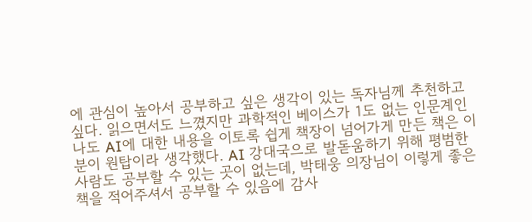에 관심이 높아서 공부하고 싶은 생각이 있는 독자님께 추천하고 싶다. 읽으면서도 느꼈지만 과학적인 베이스가 1도 없는 인문계인 나도 AI에 대한 내용을 이토록 쉽게 책장이 넘어가게 만든 책은 이분이 원탑이라 생각했다. AI 강대국으로 발돋움하기 위해 평범한 사람도 공부할 수 있는 곳이 없는데, 박태웅 의장님이 이렇게 좋은 책을 적어주셔서 공부할 수 있음에 감사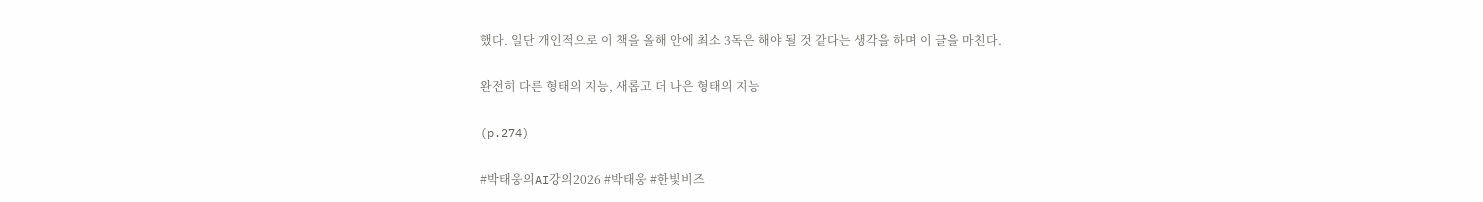했다. 일단 개인적으로 이 책을 올해 안에 최소 3독은 해야 될 것 같다는 생각을 하며 이 글을 마친다.

완전히 다른 형태의 지능, 새롭고 더 나은 형태의 지능

(p.274)

#박태웅의AI강의2026 #박태웅 #한빛비즈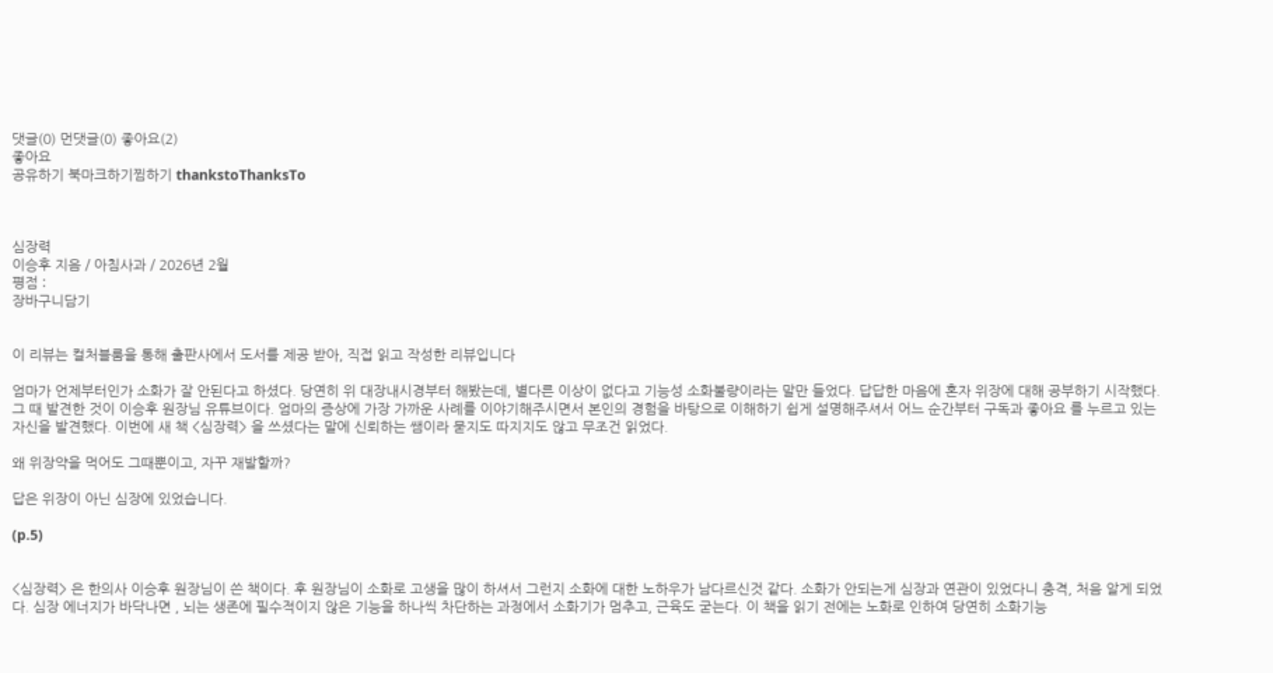댓글(0) 먼댓글(0) 좋아요(2)
좋아요
공유하기 북마크하기찜하기 thankstoThanksTo



심장력
이승후 지음 / 아침사과 / 2026년 2월
평점 :
장바구니담기


이 리뷰는 컬처블룸을 통해 출판사에서 도서를 제공 받아, 직접 읽고 작성한 리뷰입니다

엄마가 언제부터인가 소화가 잘 안된다고 하셨다. 당연히 위 대장내시경부터 해봤는데, 별다른 이상이 없다고 기능성 소화불량이라는 말만 들었다. 답답한 마음에 혼자 위장에 대해 공부하기 시작했다. 그 때 발견한 것이 이승후 원장님 유튜브이다. 엄마의 증상에 가장 가까운 사례를 이야기해주시면서 본인의 경험을 바탕으로 이해하기 쉽게 설명해주셔서 어느 순간부터 구독과 좋아요 를 누르고 있는 자신을 발견했다. 이번에 새 책 <심장력> 을 쓰셨다는 말에 신뢰하는 쌤이라 묻지도 따지지도 않고 무조건 읽었다.

왜 위장약을 먹어도 그때뿐이고, 자꾸 재발할까?

답은 위장이 아닌 심장에 있었습니다.

(p.5)


<심장력> 은 한의사 이승후 원장님이 쓴 책이다. 후 원장님이 소화로 고생을 많이 하셔서 그런지 소화에 대한 노하우가 남다르신것 같다. 소화가 안되는게 심장과 연관이 있었다니 충격, 처음 알게 되었다. 심장 에너지가 바닥나면 , 뇌는 생존에 필수적이지 않은 기능을 하나씩 차단하는 과정에서 소화기가 멈추고, 근육도 굳는다. 이 책을 읽기 전에는 노화로 인하여 당연히 소화기능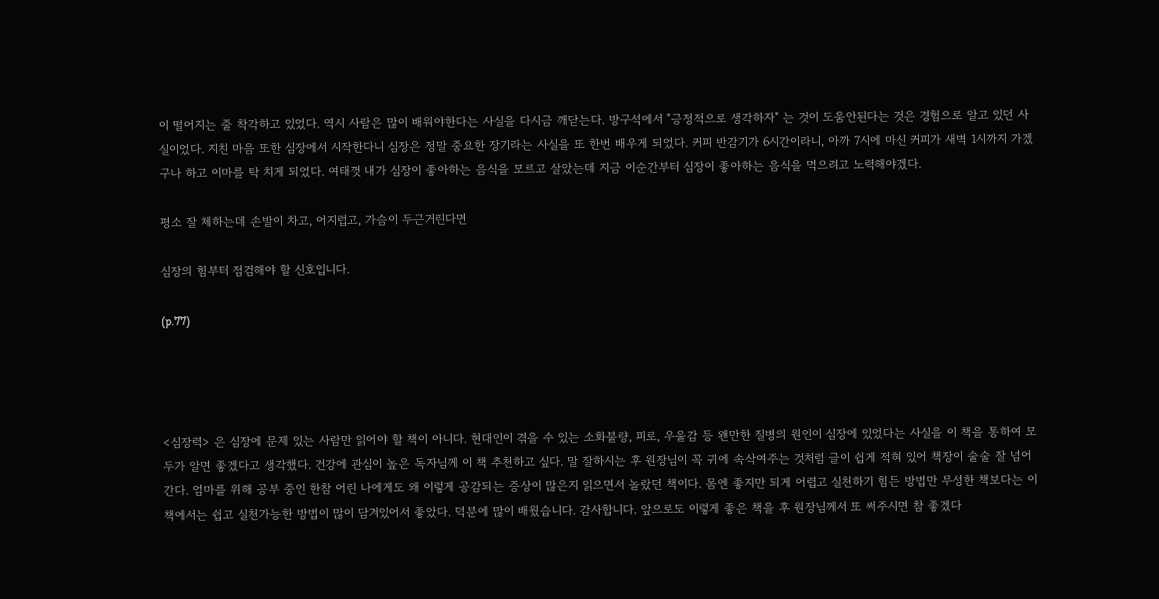이 떨어지는 줄 착각하고 있었다. 역시 사람은 많이 배워야한다는 사실을 다시금 깨닫는다. 방구석에서 "긍정적으로 생각하자" 는 것이 도움안된다는 것은 경험으로 알고 있던 사실이었다. 지친 마음 또한 심장에서 시작한다니 심장은 정말 중요한 장기라는 사실을 또 한번 배우게 되었다. 커피 반감기가 6시간이라니, 아까 7시에 마신 커피가 새벽 1시까지 가겠구나 하고 이마를 탁 치게 되었다. 여태껏 내가 심장이 좋아하는 음식을 모르고 살았는데 지금 이순간부터 심장이 좋아하는 음식을 먹으려고 노력해야겠다.

평소 잘 체하는데 손발이 차고, 어지럽고, 가슴이 두근거린다면

심장의 힘부터 점검해야 할 신호입니다.

(p.77)




<심장력> 은 심장에 문제 있는 사람만 읽어야 할 책이 아니다. 현대인이 겪을 수 있는 소화불량, 피로, 우울감 등 왠만한 질병의 원인이 심장에 있었다는 사실을 이 책을 통하여 모두가 알면 좋겠다고 생각했다. 건강에 관심이 높은 독자님께 이 책 추천하고 싶다. 말 잘하시는 후 원장님이 꼭 귀에 속삭여주는 것처럼 글이 쉽게 적혀 있어 책장이 술술 잘 넘어간다. 엄마를 위해 공부 중인 한참 어린 나에게도 왜 이렇게 공감되는 증상이 많은지 읽으면서 놀랐던 책이다. 몸엔 좋지만 되게 어렵고 실천하기 힘든 방법만 무성한 책보다는 이 책에서는 쉽고 실천가능한 방법이 많이 담겨있어서 좋았다. 덕분에 많이 배웠습니다. 감사합니다. 앞으로도 이렇게 좋은 책을 후 원장님께서 또 써주시면 참 좋겠다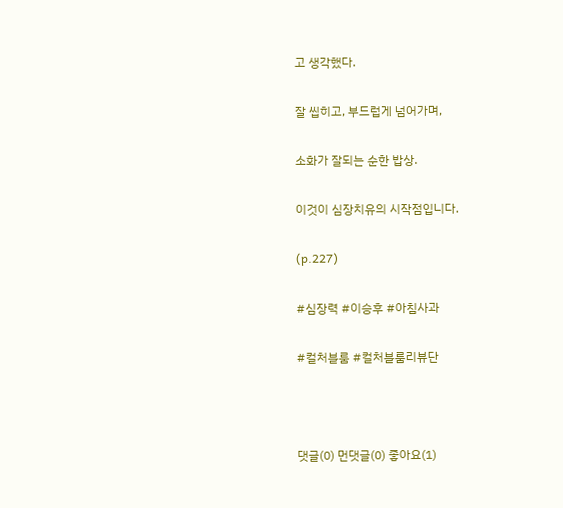고 생각했다.

잘 씹히고, 부드럽게 넘어가며,

소화가 잘되는 순한 밥상.

이것이 심장치유의 시작점입니다.

(p.227)

#심장력 #이승후 #아침사과

#컬처블룸 #컬처블룸리뷰단



댓글(0) 먼댓글(0) 좋아요(1)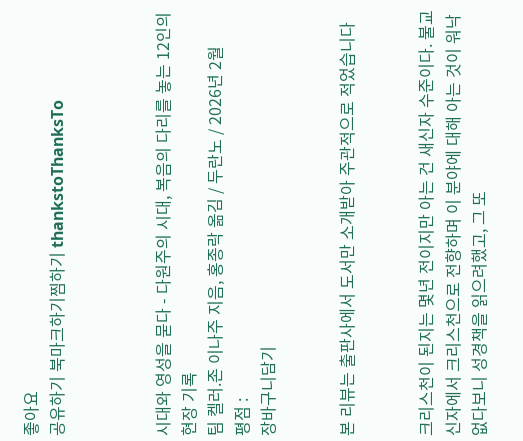좋아요
공유하기 북마크하기찜하기 thankstoThanksTo



시대와 영성을 묻다 - 다원주의 시대, 복음의 다리를 놓는 12인의 현장 기록
팀 켈러.존 이나주 지음, 홍종락 옮김 / 두란노 / 2026년 2월
평점 :
장바구니담기


본 리뷰는 출판사에서 도서만 소개받아 주관적으로 적었습니다


크리스천이 된지는 몇년 전이지만 아는 건 새신자 수준이다. 불교신자에서 크리스천으로 전향하며 이 분야에 대해 아는 것이 워낙 없다보니 성경책을 읽으려했고, 그 또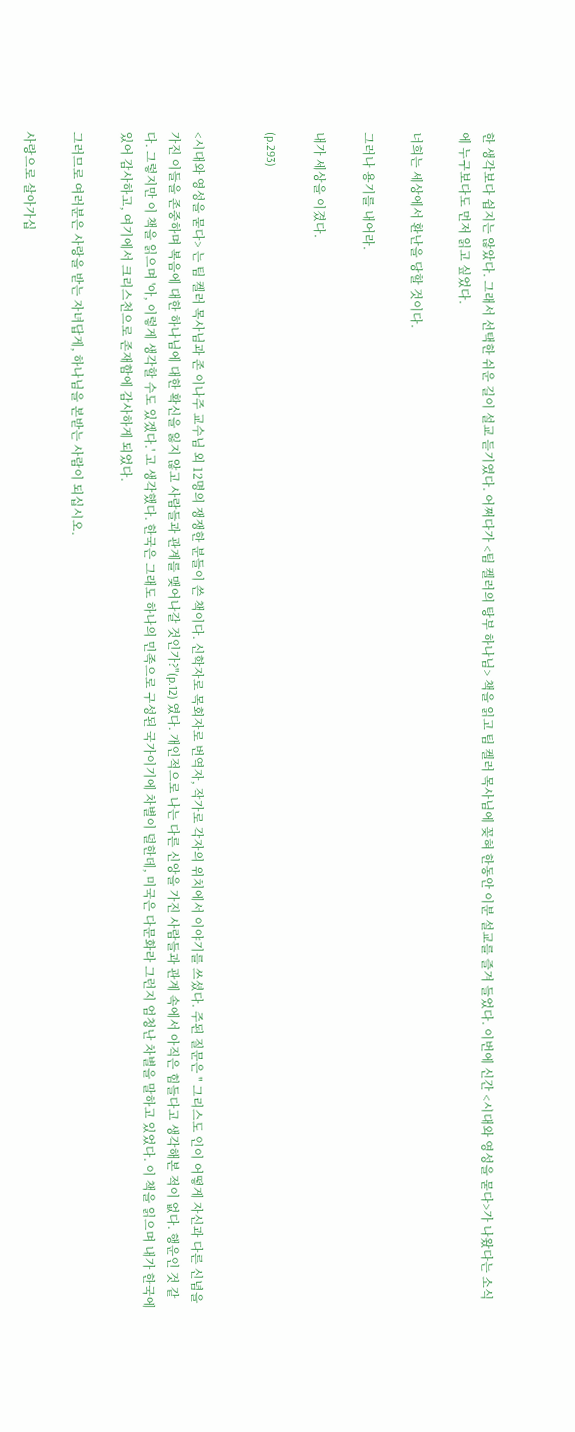한 생각보다 쉽지는 않았다. 그래서 선택한 쉬운 길이 설교 듣기였다. 어쩌다가 <팀 켈러의 탕부 하나님> 책을 읽고 팀 켈러 목사님에 꽂혀 한동안 이분 설교를 즐겨 들었다. 이번에 신간 <시대와 영성을 묻다>가 나왔다는 소식에 누구보다도 먼저 읽고 싶었다.

너희는 세상에서 환난을 당할 것이다.

그러나 용기를 내어라.

내가 세상을 이겼다.

(p.293)


<시대와 영성을 묻다> 는 팀 켈러 목사님과 존 이나주 교수님 외 12명의 쟁쟁한 분들이 쓴 책이다. 신학자로 목회자로 번역자, 작가로 각자의 위치에서 이야기를 쓰셨다. 주된 질문은 " 그리스도 인이 어떻게 자신과 다른 신념을 가진 이들을 존중하며 복음에 대한 하나님에 대한 확신을 잃지 않고 사람들과 관계를 맺어나갈 것인가?"(p.12) 였다. 개인적으로 나는 다른 신앙을 가진 사람들과 관계 속에서 아직은 힘들다고 생각해본 적이 없다. 행운인 것 같다. 그렇지만 이 책을 읽으며 '아, 이렇게 생각할 수도 있겠다.' 고 생각했다. 한국은 그래도 하나의 민족으로 구성된 국가이기에 차별이 덜한데, 미국은 다문화라 그런지 엄청난 차별을 말하고 있었다. 이 책을 읽으며 내가 한국에 있어 감사하고, 여기에서 크리스천으로 존재함에 감사하게 되었다.

그러므로 여러분은 사랑을 받는 자녀답게, 하나님을 본받는 사람이 되십시오.

사랑으로 살아가십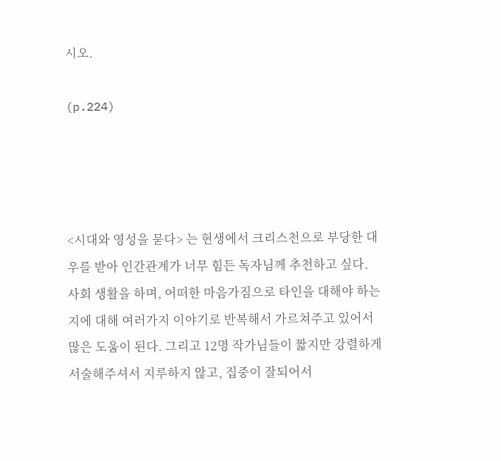시오.

(p.224)




<시대와 영성을 묻다> 는 현생에서 크리스천으로 부당한 대우를 받아 인간관계가 너무 힘든 독자님께 추천하고 싶다. 사회 생활을 하며, 어떠한 마음가짐으로 타인을 대해야 하는지에 대해 여러가지 이야기로 반복해서 가르쳐주고 있어서 많은 도움이 된다. 그리고 12명 작가님들이 짧지만 강렬하게 서술해주셔서 지루하지 않고, 집중이 잘되어서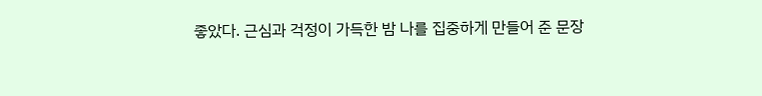좋았다. 근심과 걱정이 가득한 밤 나를 집중하게 만들어 준 문장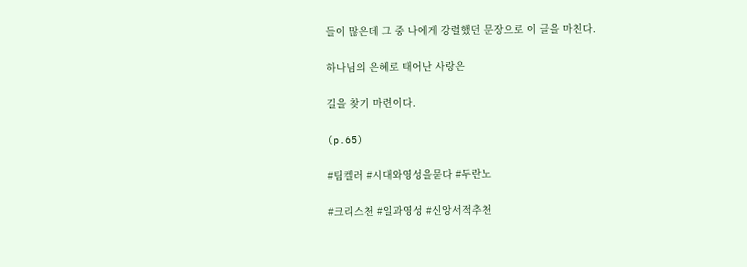들이 많은데 그 중 나에게 강렬했던 문장으로 이 글을 마친다.

하나님의 은혜로 태어난 사랑은

길을 찾기 마련이다.

(p.65)

#팀켈러 #시대와영성을묻다 #두란노

#크리스천 #일과영성 #신앙서적추천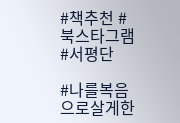#책추천 #북스타그램 #서평단

#나를복음으로살게한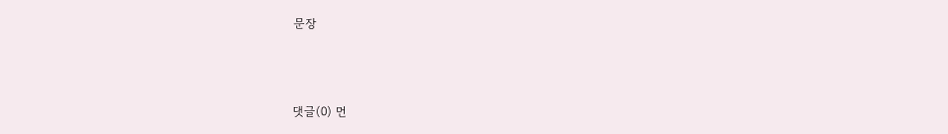문장



댓글(0) 먼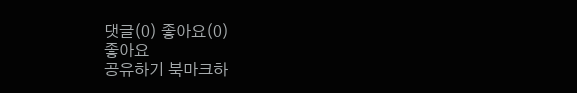댓글(0) 좋아요(0)
좋아요
공유하기 북마크하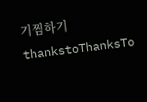기찜하기 thankstoThanksTo